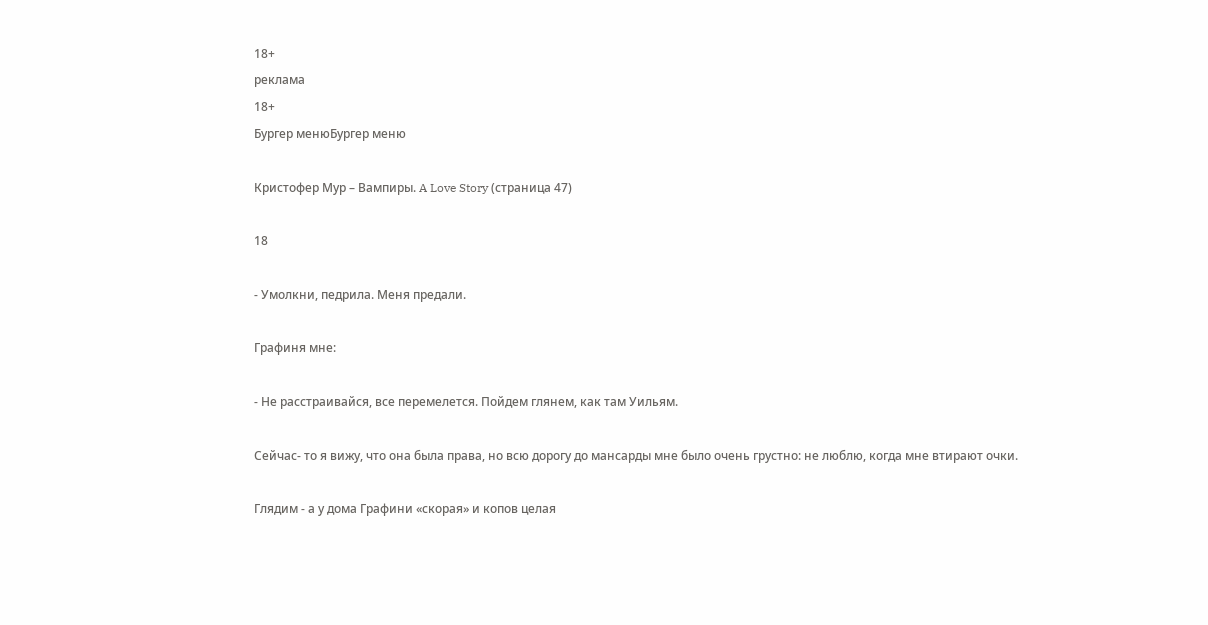18+
реклама
18+
Бургер менюБургер меню

Кристофер Мур – Вампиры. A Love Story (страница 47)

18

- Умолкни, педрила. Меня предали.

Графиня мне:

- Не расстраивайся, все перемелется. Пойдем глянем, как там Уильям.

Сейчас- то я вижу, что она была права, но всю дорогу до мансарды мне было очень грустно: не люблю, когда мне втирают очки.

Глядим - а у дома Графини «скорая» и копов целая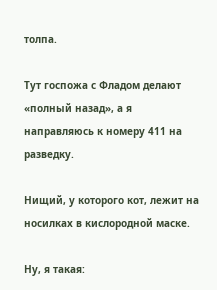толпа.

Тут госпожа с Фладом делают «полный назад», а я направляюсь к номеру 411 на разведку.

Нищий, у которого кот, лежит на носилках в кислородной маске.

Ну, я такая: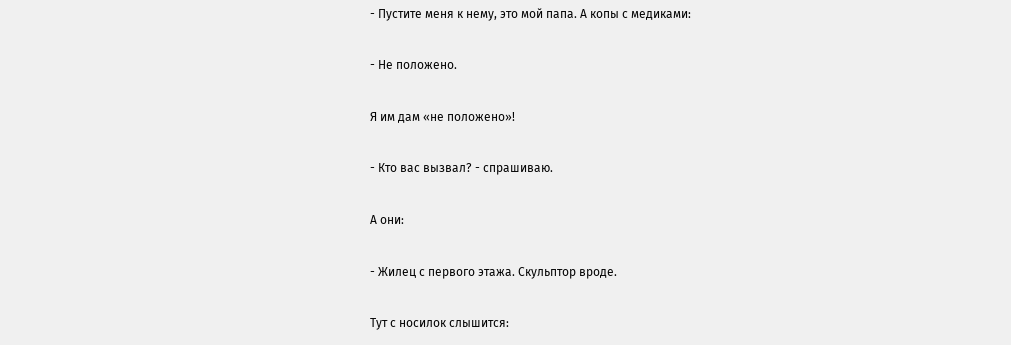- Пустите меня к нему, это мой папа. А копы с медиками:

- Не положено.

Я им дам «не положено»!

- Кто вас вызвал? - спрашиваю.

А они:

- Жилец с первого этажа. Скульптор вроде.

Тут с носилок слышится: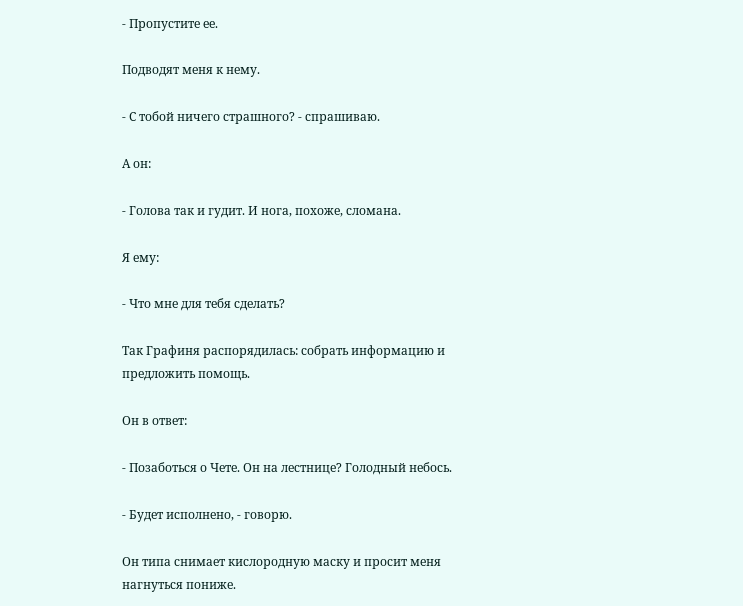- Пропустите ее.

Подводят меня к нему.

- С тобой ничего страшного? - спрашиваю.

А он:

- Голова так и гудит. И нога, похоже, сломана.

Я ему:

- Что мне для тебя сделать?

Так Графиня распорядилась: собрать информацию и предложить помощь.

Он в ответ:

- Позаботься о Чете. Он на лестнице? Голодный небось.

- Будет исполнено, - говорю.

Он типа снимает кислородную маску и просит меня нагнуться пониже.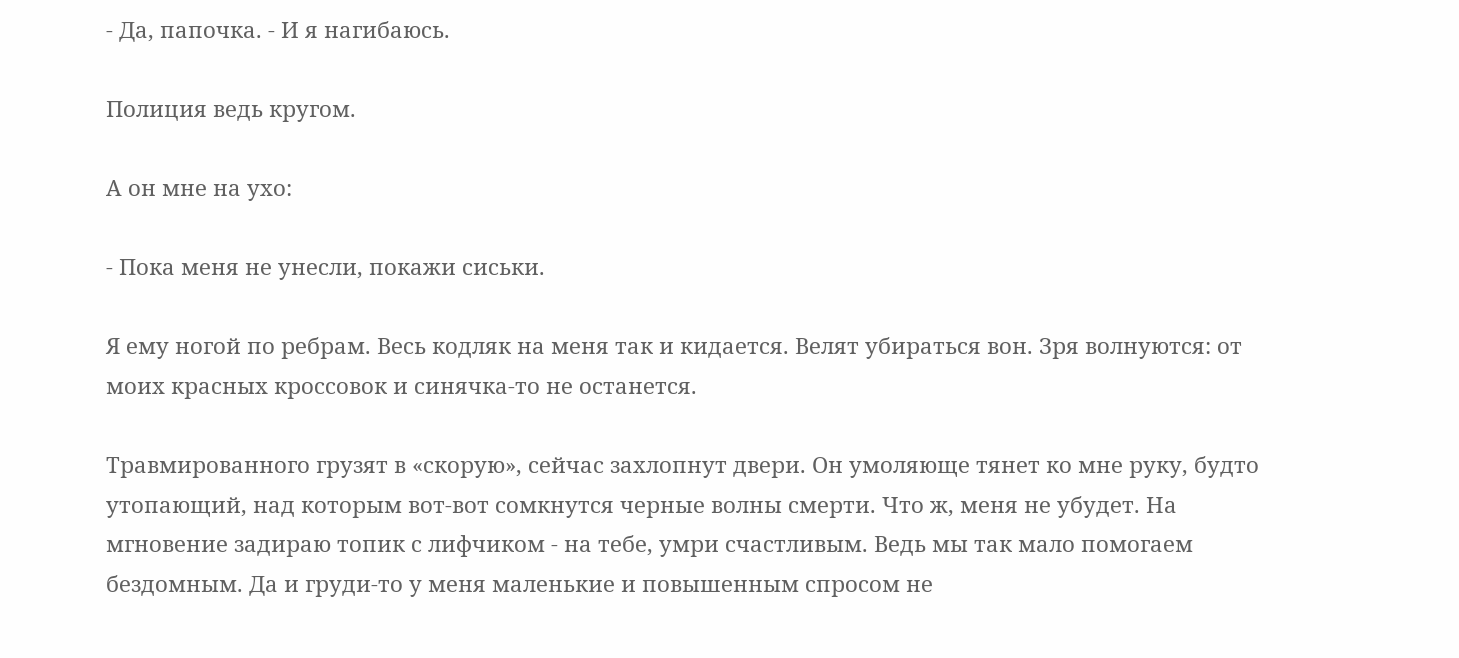- Да, папочка. - И я нагибаюсь.

Полиция ведь кругом.

А он мне на ухо:

- Пока меня не унесли, покажи сиськи.

Я ему ногой по ребрам. Весь кодляк на меня так и кидается. Велят убираться вон. Зря волнуются: от моих красных кроссовок и синячка-то не останется.

Травмированного грузят в «скорую», сейчас захлопнут двери. Он умоляюще тянет ко мне руку, будто утопающий, над которым вот-вот сомкнутся черные волны смерти. Что ж, меня не убудет. На мгновение задираю топик с лифчиком - на тебе, умри счастливым. Ведь мы так мало помогаем бездомным. Да и груди-то у меня маленькие и повышенным спросом не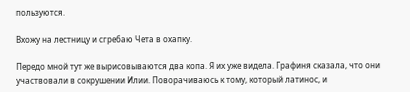пользуются.

Вхожу на лестницу и сгребаю Чета в охапку.

Передо мной тут же вырисовываются два копа. Я их уже видела. Графиня сказала, что они участвовали в сокрушении Илии. Поворачиваюсь к тому, который латинос, и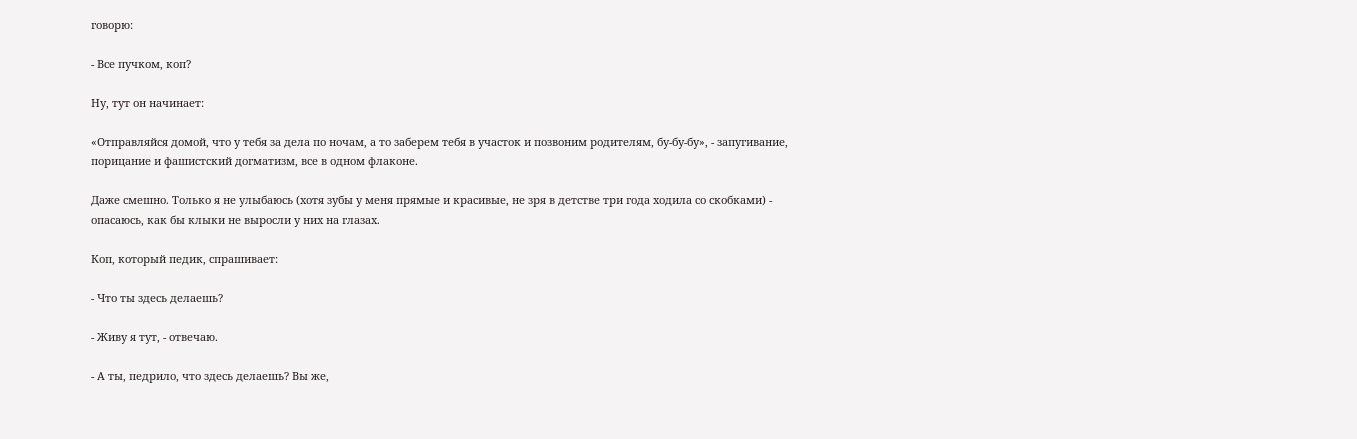говорю:

- Все пучком, коп?

Ну, тут он начинает:

«Отправляйся домой, что у тебя за дела по ночам, а то заберем тебя в участок и позвоним родителям, бу-бу-бу», - запугивание, порицание и фашистский догматизм, все в одном флаконе.

Даже смешно. Только я не улыбаюсь (хотя зубы у меня прямые и красивые, не зря в детстве три года ходила со скобками) - опасаюсь, как бы клыки не выросли у них на глазах.

Коп, который педик, спрашивает:

- Что ты здесь делаешь?

- Живу я тут, - отвечаю.

- А ты, педрило, что здесь делаешь? Вы же,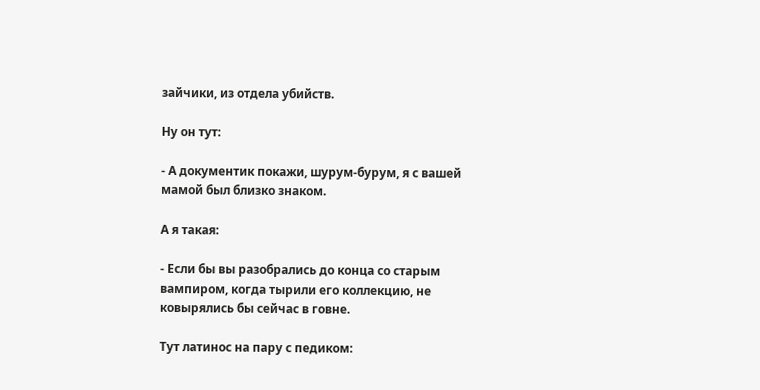зайчики, из отдела убийств.

Ну он тут:

- А документик покажи, шурум-бурум, я с вашей мамой был близко знаком.

А я такая:

- Если бы вы разобрались до конца со старым вампиром, когда тырили его коллекцию, не ковырялись бы сейчас в говне.

Тут латинос на пару с педиком: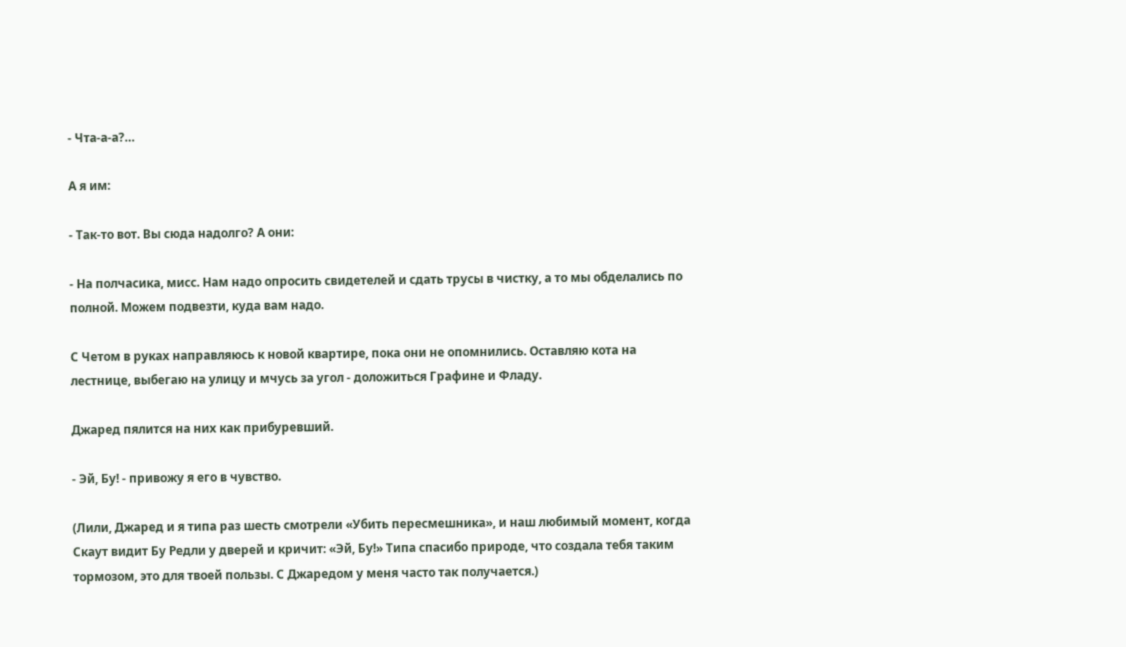- Чта-а-а?…

А я им:

- Так-то вот. Вы сюда надолго? А они:

- На полчасика, мисс. Нам надо опросить свидетелей и сдать трусы в чистку, а то мы обделались по полной. Можем подвезти, куда вам надо.

С Четом в руках направляюсь к новой квартире, пока они не опомнились. Оставляю кота на лестнице, выбегаю на улицу и мчусь за угол - доложиться Графине и Фладу.

Джаред пялится на них как прибуревший.

- Эй, Бу! - привожу я его в чувство.

(Лили, Джаред и я типа раз шесть смотрели «Убить пересмешника», и наш любимый момент, когда Скаут видит Бу Редли у дверей и кричит: «Эй, Бу!» Типа спасибо природе, что создала тебя таким тормозом, это для твоей пользы. С Джаредом у меня часто так получается.)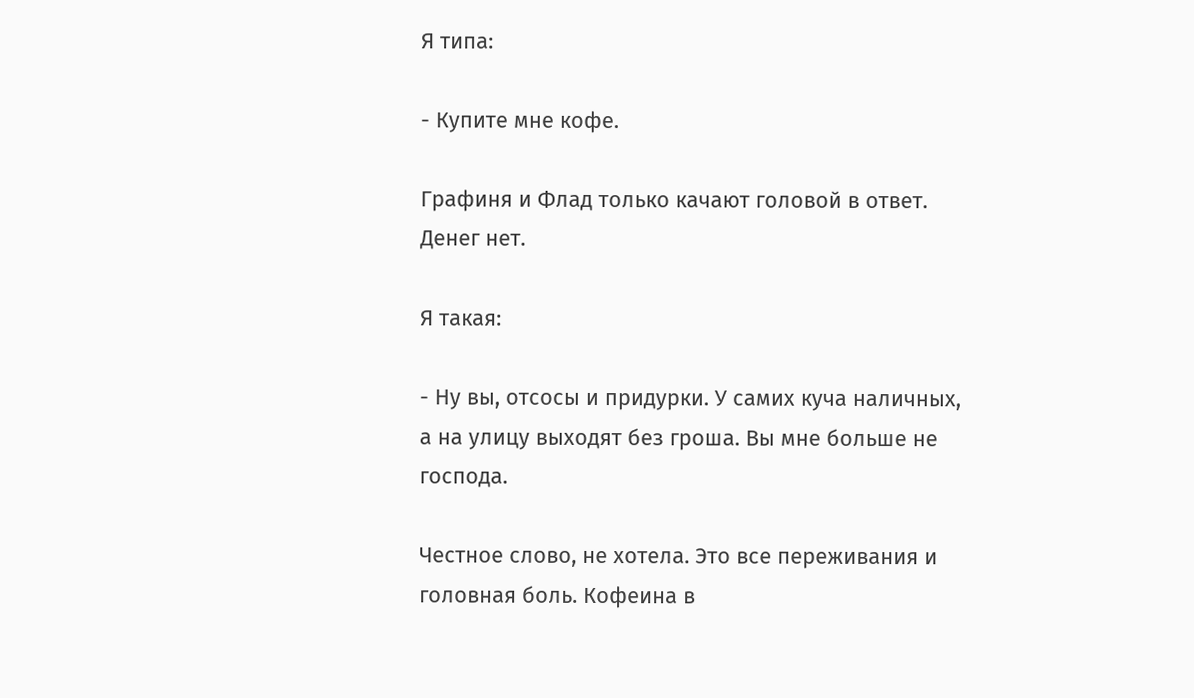Я типа:

- Купите мне кофе.

Графиня и Флад только качают головой в ответ. Денег нет.

Я такая:

- Ну вы, отсосы и придурки. У самих куча наличных, а на улицу выходят без гроша. Вы мне больше не господа.

Честное слово, не хотела. Это все переживания и головная боль. Кофеина в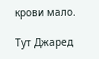крови мало.

Тут Джаред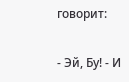говорит:

- Эй, Бу! - И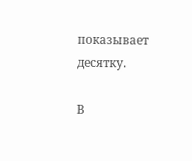показывает десятку.

В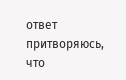ответ притворяюсь, что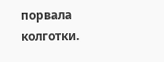порвала колготки.